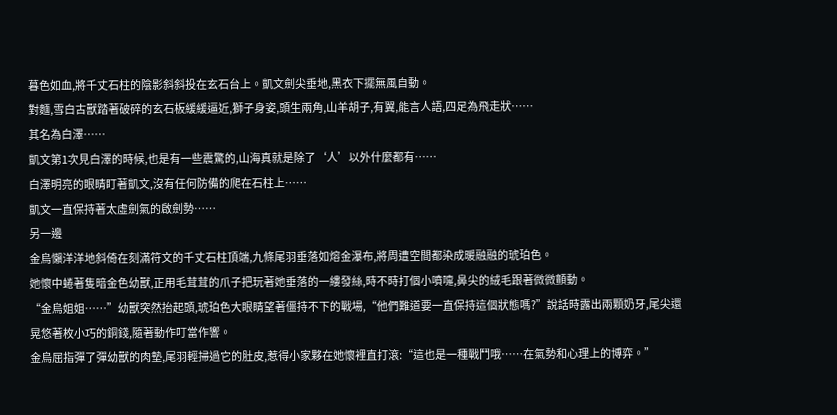暮色如血,將千丈石柱的陰影斜斜投在玄石台上。凱文劍尖垂地,黑衣下擺無風自動。
對麵,雪白古獸踏著破碎的玄石板緩緩逼近,獅子身姿,頭生兩角,山羊胡子,有翼,能言人語,四足為飛走狀……
其名為白澤……
凱文第1次見白澤的時候,也是有一些震驚的,山海真就是除了‘人’以外什麼都有……
白澤明亮的眼睛盯著凱文,沒有任何防備的爬在石柱上……
凱文一直保持著太虛劍氣的啟劍勢……
另一邊
金烏懶洋洋地斜倚在刻滿符文的千丈石柱頂端,九條尾羽垂落如熔金瀑布,將周遭空間都染成暖融融的琥珀色。
她懷中蜷著隻暗金色幼獸,正用毛茸茸的爪子把玩著她垂落的一縷發絲,時不時打個小噴嚏,鼻尖的絨毛跟著微微顫動。
“金烏姐姐……”幼獸突然抬起頭,琥珀色大眼睛望著僵持不下的戰場,“他們難道要一直保持這個狀態嗎?”說話時露出兩顆奶牙,尾尖還晃悠著枚小巧的銅錢,隨著動作叮當作響。
金烏屈指彈了彈幼獸的肉墊,尾羽輕掃過它的肚皮,惹得小家夥在她懷裡直打滾:“這也是一種戰鬥哦……在氣勢和心理上的博弈。”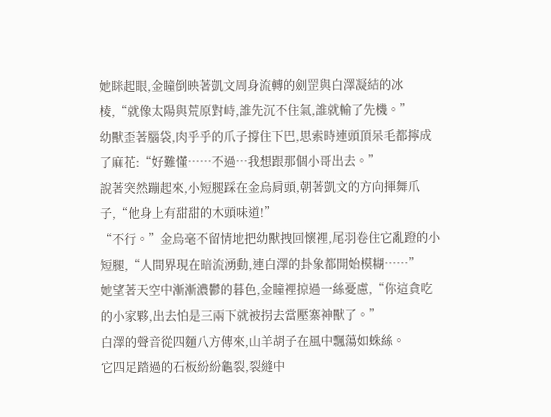她眯起眼,金瞳倒映著凱文周身流轉的劍罡與白澤凝結的冰棱,“就像太陽與荒原對峙,誰先沉不住氣,誰就輸了先機。”
幼獸歪著腦袋,肉乎乎的爪子撐住下巴,思索時連頭頂呆毛都擰成了麻花:“好難懂……不過…我想跟那個小哥出去。”
說著突然蹦起來,小短腿踩在金烏肩頭,朝著凱文的方向揮舞爪子,“他身上有甜甜的木頭味道!”
“不行。”金烏毫不留情地把幼獸拽回懷裡,尾羽卷住它亂蹬的小短腿,“人間界現在暗流湧動,連白澤的卦象都開始模糊……”
她望著天空中漸漸濃鬱的暮色,金瞳裡掠過一絲憂慮,“你這貪吃的小家夥,出去怕是三兩下就被拐去當壓寨神獸了。”
白澤的聲音從四麵八方傳來,山羊胡子在風中飄蕩如蛛絲。
它四足踏過的石板紛紛龜裂,裂縫中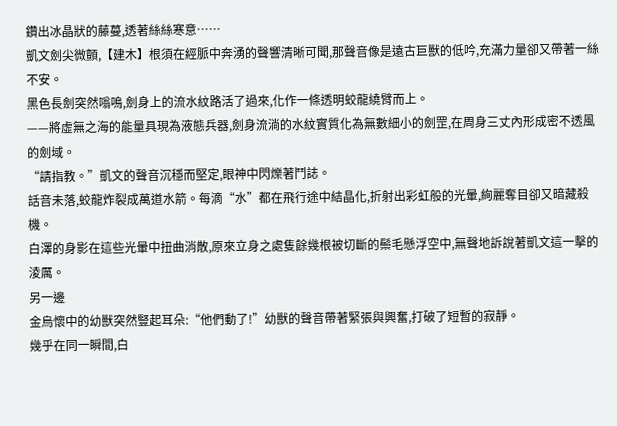鑽出冰晶狀的藤蔓,透著絲絲寒意……
凱文劍尖微顫,【建木】根須在經脈中奔湧的聲響清晰可聞,那聲音像是遠古巨獸的低吟,充滿力量卻又帶著一絲不安。
黑色長劍突然嗡鳴,劍身上的流水紋路活了過來,化作一條透明蛟龍繞臂而上。
——將虛無之海的能量具現為液態兵器,劍身流淌的水紋實質化為無數細小的劍罡,在周身三丈內形成密不透風的劍域。
“請指教。”凱文的聲音沉穩而堅定,眼神中閃爍著鬥誌。
話音未落,蛟龍炸裂成萬道水箭。每滴“水”都在飛行途中結晶化,折射出彩虹般的光暈,絢麗奪目卻又暗藏殺機。
白澤的身影在這些光暈中扭曲消散,原來立身之處隻餘幾根被切斷的鬃毛懸浮空中,無聲地訴說著凱文這一擊的淩厲。
另一邊
金烏懷中的幼獸突然豎起耳朵:“他們動了!”幼獸的聲音帶著緊張與興奮,打破了短暫的寂靜。
幾乎在同一瞬間,白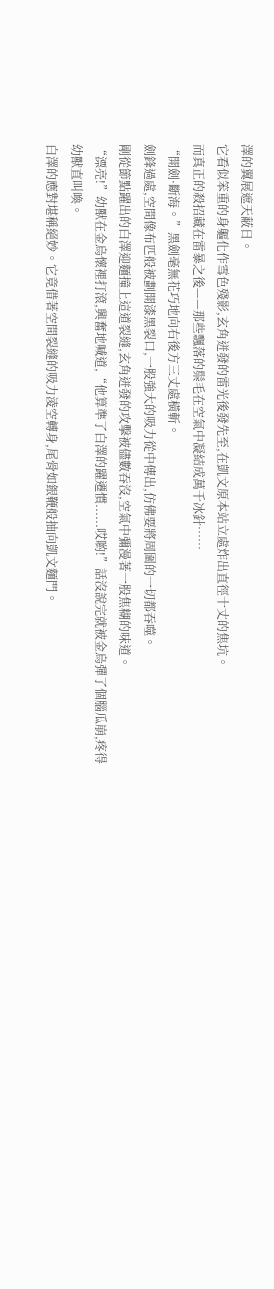澤的翼展遮天蔽日。
它看似笨重的身軀化作雪色殘影,玄角迸發的雷光後發先至,在凱文原本站立處炸出直徑十丈的焦坑。
而真正的殺招藏在雷暴之後——那些飄落的鬃毛在空氣中凝結成萬千冰針……
“開劍·斷海。”黑劍毫無花巧地向右後方三丈處橫斬。
劍鋒過處,空間像布匹般被劃開漆黑裂口,一股強大的吸力從中傳出,仿佛要將周圍的一切都吞噬。
剛從節點躍出的白澤迎麵撞上這道裂縫,玄角迸發的攻擊被儘數吞沒,空氣中彌漫著一股焦糊的味道。
“漂亮!”幼獸在金烏懷裡打滾,興奮地喊道,“他算準了白澤的躍遷慣......哎喲!”話沒說完就被金烏彈了個腦瓜崩,疼得幼獸直叫喚。
白澤的應對堪稱絕妙。它竟借著空間裂縫的吸力淩空轉身,尾骨如銀鞭般抽向凱文麵門。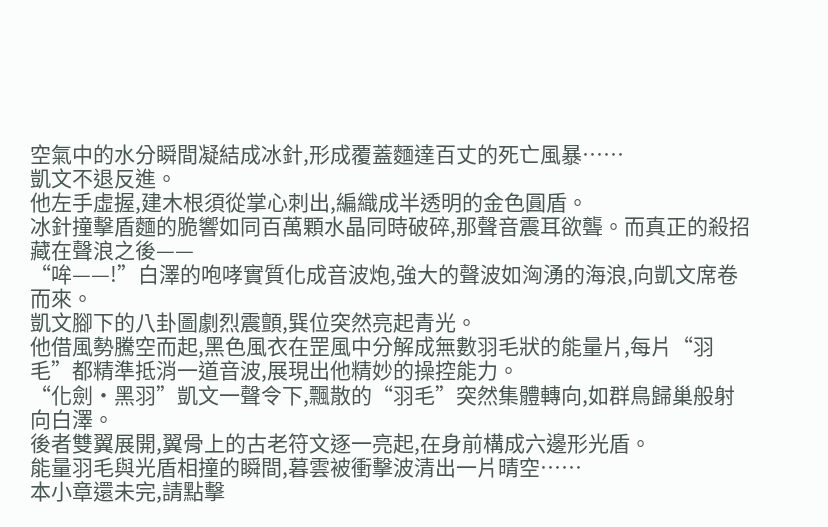空氣中的水分瞬間凝結成冰針,形成覆蓋麵達百丈的死亡風暴……
凱文不退反進。
他左手虛握,建木根須從掌心刺出,編織成半透明的金色圓盾。
冰針撞擊盾麵的脆響如同百萬顆水晶同時破碎,那聲音震耳欲聾。而真正的殺招藏在聲浪之後——
“哞——!”白澤的咆哮實質化成音波炮,強大的聲波如洶湧的海浪,向凱文席卷而來。
凱文腳下的八卦圖劇烈震顫,巽位突然亮起青光。
他借風勢騰空而起,黑色風衣在罡風中分解成無數羽毛狀的能量片,每片“羽毛”都精準抵消一道音波,展現出他精妙的操控能力。
“化劍·黑羽”凱文一聲令下,飄散的“羽毛”突然集體轉向,如群鳥歸巢般射向白澤。
後者雙翼展開,翼骨上的古老符文逐一亮起,在身前構成六邊形光盾。
能量羽毛與光盾相撞的瞬間,暮雲被衝擊波清出一片晴空……
本小章還未完,請點擊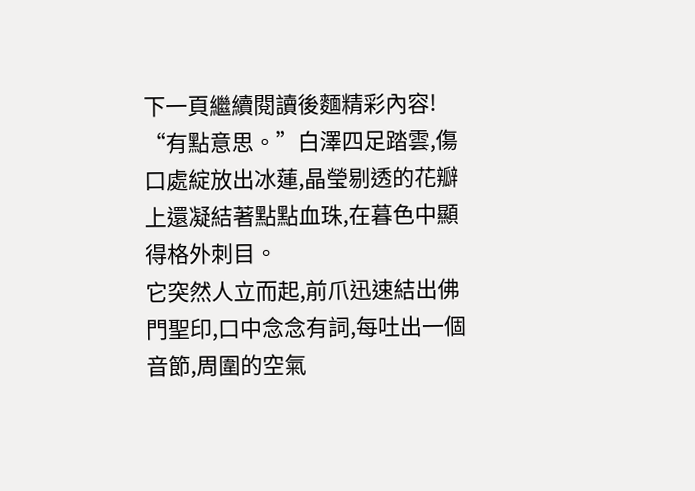下一頁繼續閱讀後麵精彩內容!
“有點意思。”白澤四足踏雲,傷口處綻放出冰蓮,晶瑩剔透的花瓣上還凝結著點點血珠,在暮色中顯得格外刺目。
它突然人立而起,前爪迅速結出佛門聖印,口中念念有詞,每吐出一個音節,周圍的空氣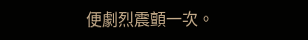便劇烈震顫一次。